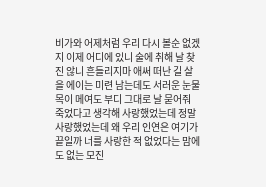비가와 어제처럼 우리 다시 볼순 없겠지 이제 어디에 있니 술에 취해 날 찾진 않니 흔들리지마 애써 떠난 길 살을 에이는 미련 남는데도 서러운 눈물 목이 메여도 부디 그대로 날 묻어줘 죽었다고 생각해 사랑했었는데 정말 사랑했었는데 왜 우리 인연은 여기가 끝일까 너를 사랑한 적 없었다는 맘에도 없는 모진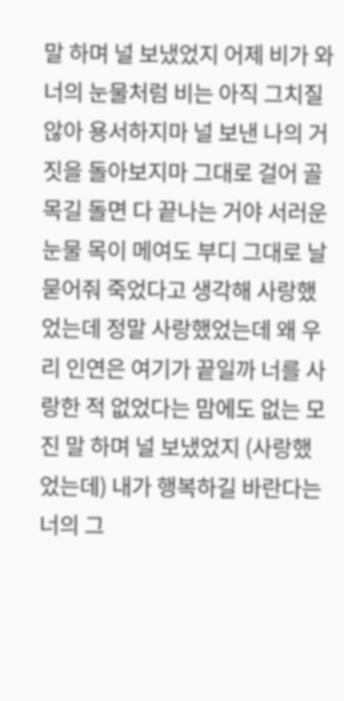말 하며 널 보냈었지 어제 비가 와 너의 눈물처럼 비는 아직 그치질 않아 용서하지마 널 보낸 나의 거짓을 돌아보지마 그대로 걸어 골목길 돌면 다 끝나는 거야 서러운 눈물 목이 메여도 부디 그대로 날 묻어줘 죽었다고 생각해 사랑했었는데 정말 사랑했었는데 왜 우리 인연은 여기가 끝일까 너를 사랑한 적 없었다는 맘에도 없는 모진 말 하며 널 보냈었지 (사랑했었는데) 내가 행복하길 바란다는 너의 그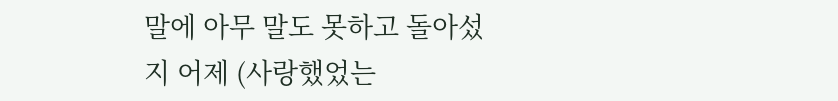말에 아무 말도 못하고 돌아섰지 어제 (사랑했었는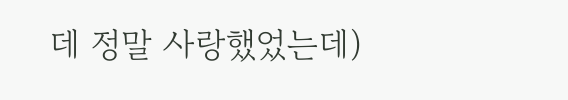데 정말 사랑했었는데)